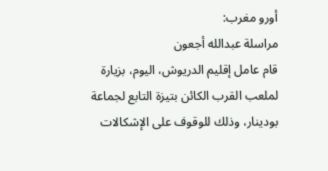أورو مغرب:
مراسلة عبدالله أجعون
قام عامل إقليم الدريوش، اليوم، بزيارة لملعب القرب الكائن بتيزة التابع لجماعة بودينار، وذلك للوقوف على الإشكالات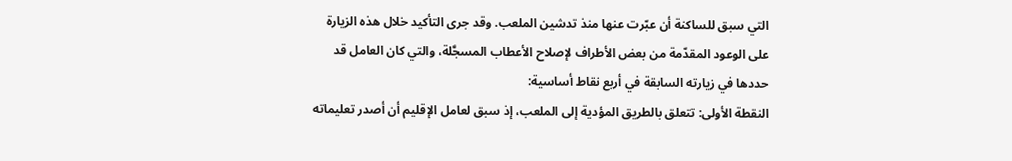التي سبق للساكنة أن عبّرت عنها منذ تدشين الملعب. وقد جرى التأكيد خلال هذه الزيارة على الوعود المقدّمة من بعض الأطراف لإصلاح الأعطاب المسجَّلة، والتي كان العامل قد حددها في زيارته السابقة في أربع نقاط أساسية:
النقطة الأولى: تتعلق بالطريق المؤدية إلى الملعب، إذ سبق لعامل الإقليم أن أصدر تعليماته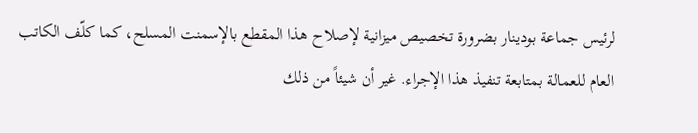لرئيس جماعة بودينار بضرورة تخصيص ميزانية لإصلاح هذا المقطع بالإسمنت المسلح، كما كلّف الكاتب العام للعمالة بمتابعة تنفيذ هذا الإجراء. غير أن شيئاً من ذلك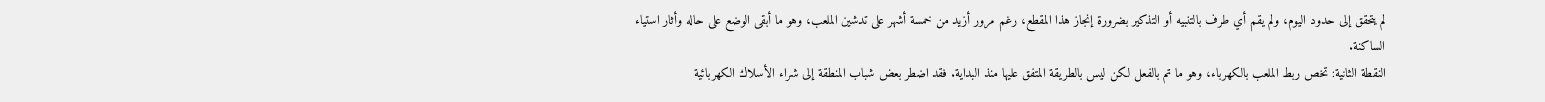لم يتحقق إلى حدود اليوم، ولم يقم أي طرف بالتنبيه أو التذكير بضرورة إنجاز هذا المقطع، رغم مرور أزيد من خمسة أشهر على تدشين الملعب، وهو ما أبقى الوضع على حاله وأثار استياء الساكنة.
النقطة الثانية: تخص ربط الملعب بالكهرباء، وهو ما تم بالفعل لكن ليس بالطريقة المتفق عليها منذ البداية. فقد اضطر بعض شباب المنطقة إلى شراء الأسلاك الكهربائية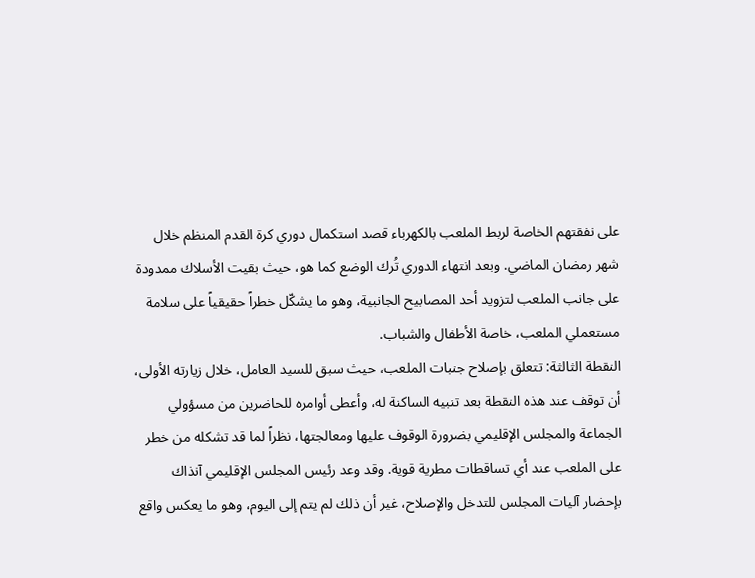على نفقتهم الخاصة لربط الملعب بالكهرباء قصد استكمال دوري كرة القدم المنظم خلال شهر رمضان الماضي. وبعد انتهاء الدوري تُرك الوضع كما هو، حيث بقيت الأسلاك ممدودة على جانب الملعب لتزويد أحد المصابيح الجانبية، وهو ما يشكّل خطراً حقيقياً على سلامة مستعملي الملعب، خاصة الأطفال والشباب.
النقطة الثالثة: تتعلق بإصلاح جنبات الملعب، حيث سبق للسيد العامل، خلال زيارته الأولى، أن توقف عند هذه النقطة بعد تنبيه الساكنة له، وأعطى أوامره للحاضرين من مسؤولي الجماعة والمجلس الإقليمي بضرورة الوقوف عليها ومعالجتها، نظراً لما قد تشكله من خطر على الملعب عند أي تساقطات مطرية قوية. وقد وعد رئيس المجلس الإقليمي آنذاك بإحضار آليات المجلس للتدخل والإصلاح، غير أن ذلك لم يتم إلى اليوم، وهو ما يعكس واقع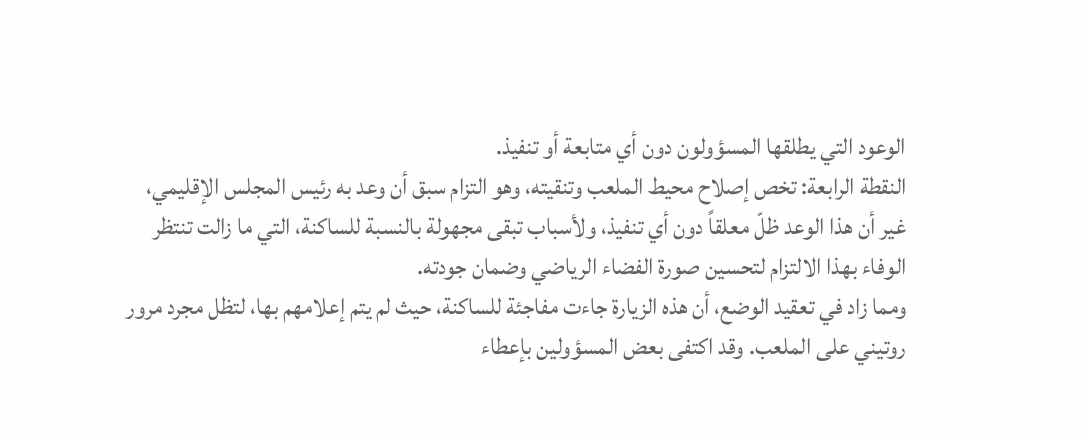الوعود التي يطلقها المسؤولون دون أي متابعة أو تنفيذ.
النقطة الرابعة: تخص إصلاح محيط الملعب وتنقيته، وهو التزام سبق أن وعد به رئيس المجلس الإقليمي، غير أن هذا الوعد ظلّ معلقاً دون أي تنفيذ، ولأسباب تبقى مجهولة بالنسبة للساكنة، التي ما زالت تنتظر الوفاء بهذا الالتزام لتحسين صورة الفضاء الرياضي وضمان جودته.
ومما زاد في تعقيد الوضع، أن هذه الزيارة جاءت مفاجئة للساكنة، حيث لم يتم إعلامهم بها، لتظل مجرد مرور روتيني على الملعب. وقد اكتفى بعض المسؤولين بإعطاء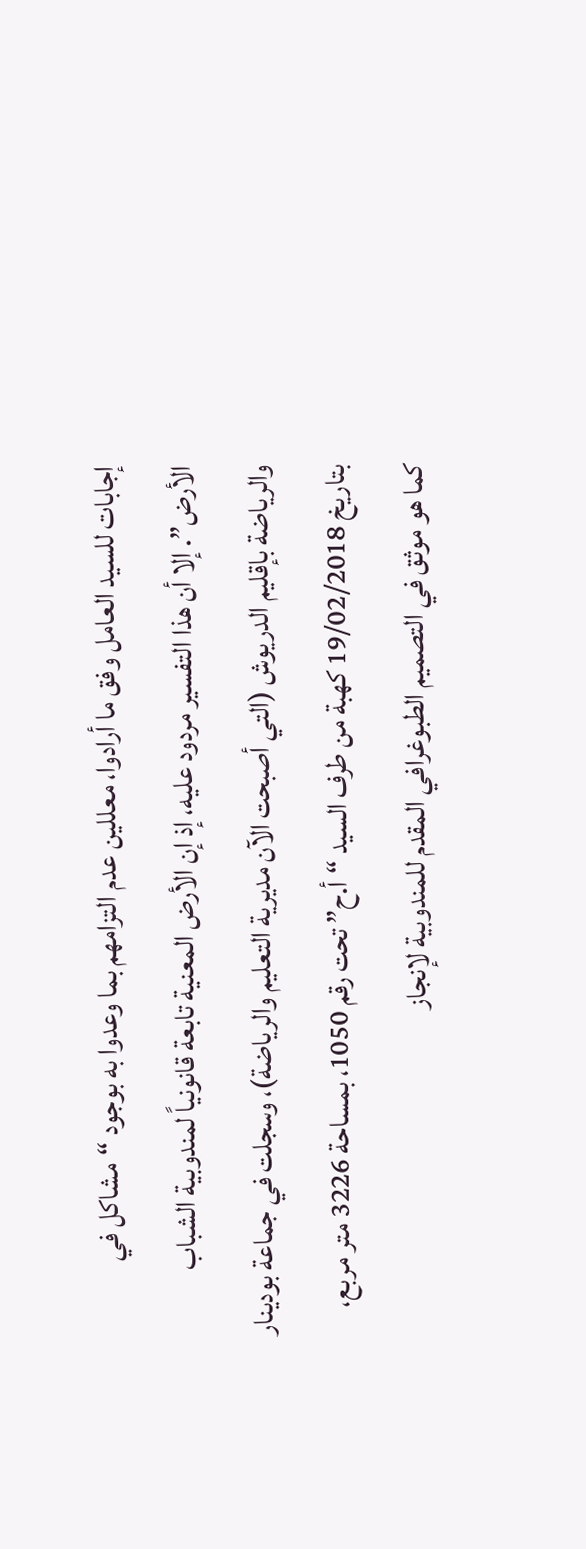إجابات للسيد العامل وفق ما أرادوا، معللين عدم التزامهم بما وعدوا به بوجود “مشاكل في الأرض”. إلا أن هذا التفسير مردود عليه، إذ إن الأرض المعنية تابعة قانونياً لمندوبية الشباب والرياضة بإقليم الدريوش (التي أصبحت الآن مديرية التعليم والرياضة)، وسجلت في جماعة بودينار بتاريخ 19/02/2018 كهبة من طرف السيد “أ.ح” تحت رقم 1050، بمساحة 3226 متر مربع، كما هو موثق في التصميم الطبوغرافي المقدم للمندوبية لإنجاز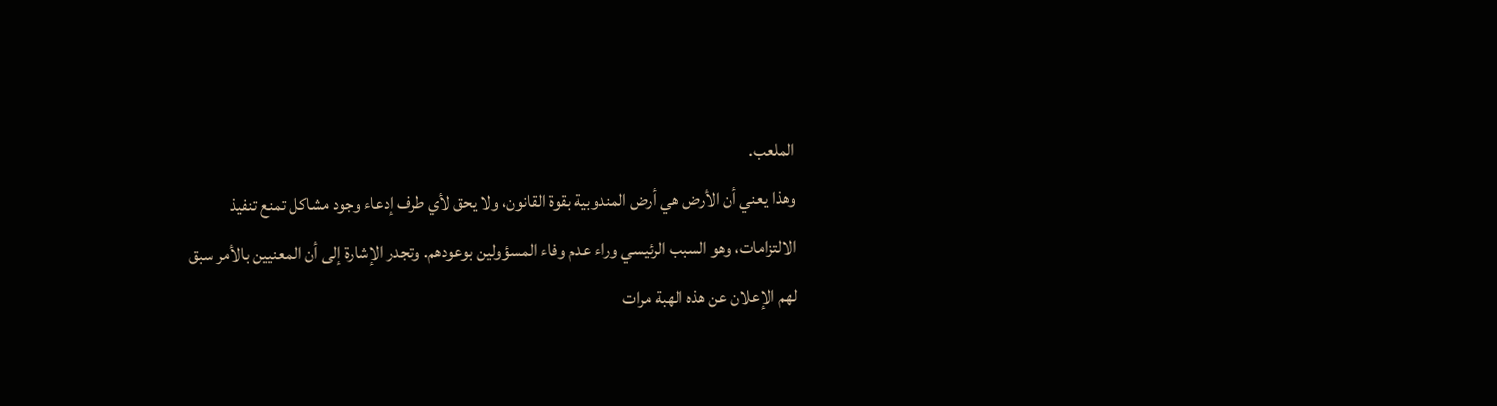الملعب.
وهذا يعني أن الأرض هي أرض المندوبية بقوة القانون، ولا يحق لأي طرف إدعاء وجود مشاكل تمنع تنفيذ الالتزامات، وهو السبب الرئيسي وراء عدم وفاء المسؤولين بوعودهم. وتجدر الإشارة إلى أن المعنيين بالأمر سبق لهم الإعلان عن هذه الهبة مرات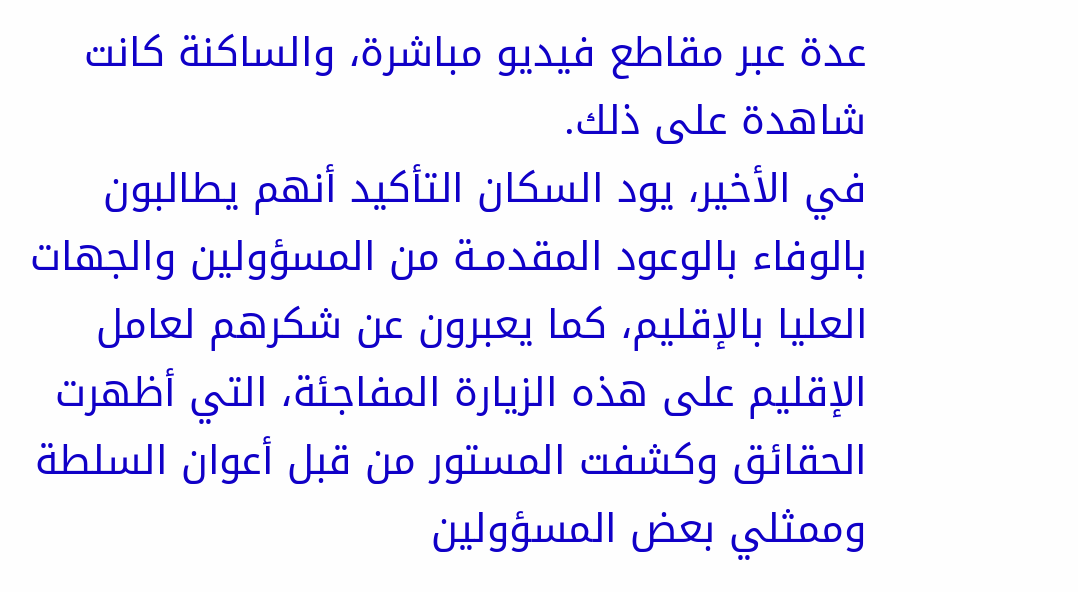عدة عبر مقاطع فيديو مباشرة، والساكنة كانت شاهدة على ذلك.
في الأخير، يود السكان التأكيد أنهم يطالبون بالوفاء بالوعود المقدمـة من المسؤولين والجهات العليا بالإقليم، كما يعبرون عن شكرهم لعامل الإقليم على هذه الزيارة المفاجئة، التي أظهرت الحقائق وكشفت المستور من قبل أعوان السلطة وممثلي بعض المسؤولين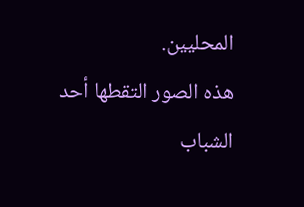المحليين.
هذه الصور التقطها أحد الشباب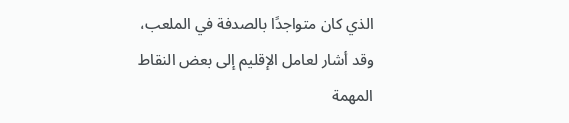الذي كان متواجدًا بالصدفة في الملعب، وقد أشار لعامل الإقليم إلى بعض النقاط المهمة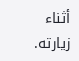أثناء زيارته.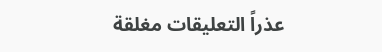عذراً التعليقات مغلقة